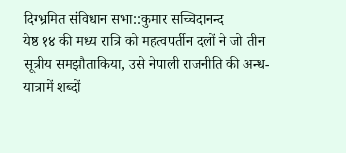दिग्भ्रमित संविधान सभा::कुमार सच्चिदानन्द
येष्ठ १४ की मध्य रात्रि को महत्वपर्तीन दलों ने जो तीन सूत्रीय समझौताकिया, उसे नेपाली राजनीति की अन्ध-यात्रामें शब्दों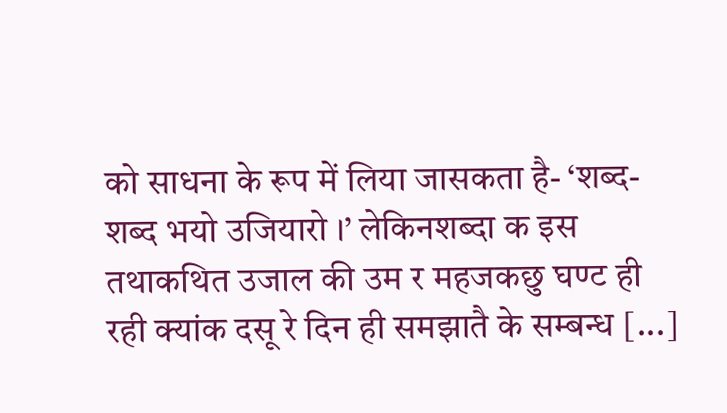को साधना के रूप में लिया जासकता है- ‘शब्द-शब्द भयो उजियारो ।’ लेकिनशब्दा क इस तथाकथित उजाल की उम र महजकछु घण्ट ही रही क्यांक दसू रे दिन ही समझातै के सम्बन्ध [...]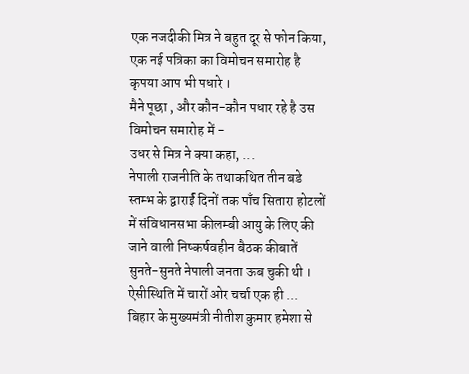एक नजदीकी मित्र ने बहुत दूर से फोन किया, एक नई पत्रिका का विमोचन समारोह है कृपया आप भी पधारे ।
मैने पूछा , और कौन-कौन पधार रहे है उस विमोचन समारोह में -
उधर से मित्र ने क्या कहा, ...
नेपाली राजनीति के तथाकथित तीन बडे स्तम्भ के द्वारार्ई दिनों तक पाँच सितारा होटलों में संविधानसभा कीलम्बी आयु के लिए की जाने वाली निष्कर्षवहीन बैठक कीबातें सुनते-सुनते नेपाली जनता ऊब चुकी थी । ऐसीस्थिति में चारों ओर चर्चा एक ही ...
बिहार के मुख्यमंत्री नीतीश कुमार हमेशा से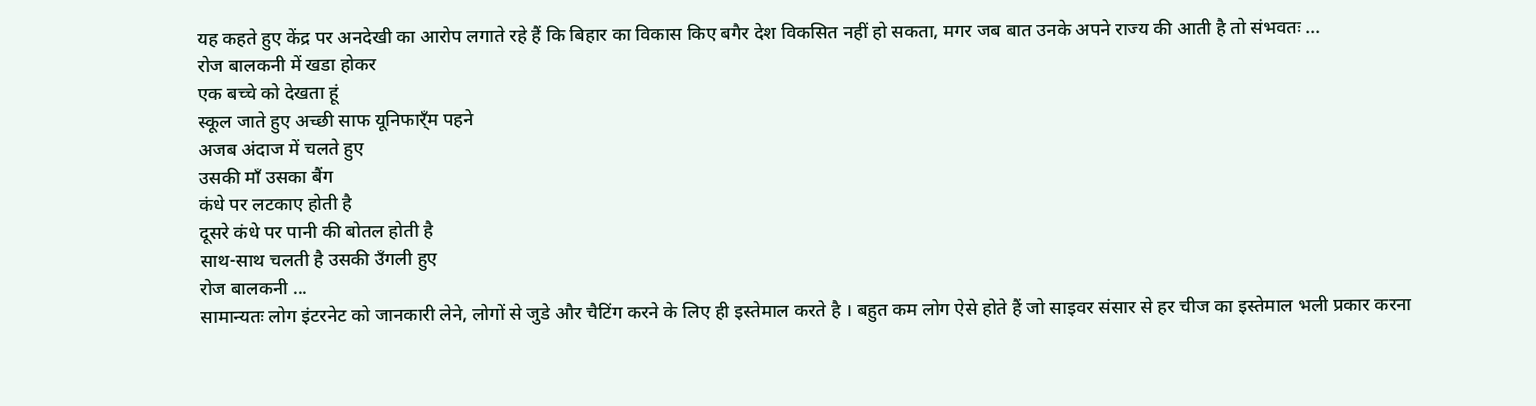यह कहते हुए केंद्र पर अनदेखी का आरोप लगाते रहे हैं कि बिहार का विकास किए बगैर देश विकसित नहीं हो सकता, मगर जब बात उनके अपने राज्य की आती है तो संभवतः ...
रोज बालकनी में खडा होकर
एक बच्चे को देखता हूं
स्कूल जाते हुए अच्छी साफ यूनिफार्ँम पहने
अजब अंदाज में चलते हुए
उसकी माँ उसका बैंग
कंधे पर लटकाए होती है
दूसरे कंधे पर पानी की बोतल होती है
साथ-साथ चलती है उसकी उँगली हुए
रोज बालकनी ...
सामान्यतः लोग इंटरनेट को जानकारी लेने, लोगों से जुडे और चैटिंग करने के लिए ही इस्तेमाल करते है । बहुत कम लोग ऐसे होते हैं जो साइवर संसार से हर चीज का इस्तेमाल भली प्रकार करना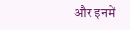और इनमें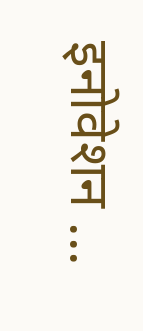इनोवेशन ...